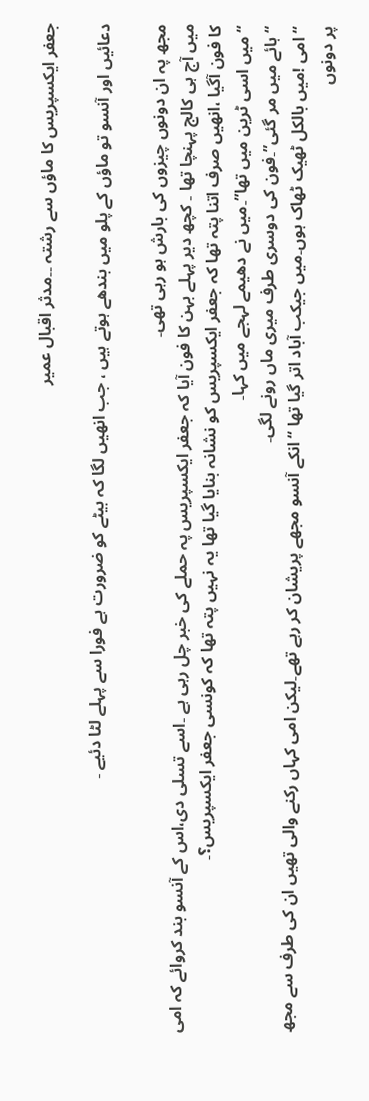جعفر ایکسپریس کا ماؤں سے رشتہ ۔۔مدثر اقبال عمیر

دعائیں اور آنسو تو ماؤں کے پلو میں بندھے ہوتے ہیں ، جب انھیں لگا کہ بیٹے کو ضرورت ہے فورا سے پہلے لٹا دئیے ۔

مجھ پہ ان دونوں چیزوں کی بارش ہو رہی تھی۔
میں آج ہی کالج پہنچا تھا ۔ کچھ دیر پہلے بہن کا فون آیا کہ جعفر ایکسپریس پہ حملے کی خبر چل رہی ہے ۔اسے تسلی دی،اس کے آنسو بند کروائے کہ امی کا فون آگیا ،انھیں صرف اتنا پتہ تھا کہ جعفر ایکسپریس کو نشانہ بنایا گیا تھا یہ نہیں پتہ تھا کہ کونسی جعفر ایکسپریس؟۔
“میں اسی ٹرین میں تھا”۔میں نے دھیمے لہجے میں کہا۔
“ہائے میں مر گئی”۔فون کی دوسری طرف میری ماں رونے لگی۔
“امی !میں بالکل ٹھیک ٹھاک ہوں۔میں جیکب آباد اتر گیا تھا “انکے آنسو مجھے پریشان کر رہے تھے۔لیکن امی کہاں رکنے والی تھیں ان کی طرف سے مجھ پر دونوں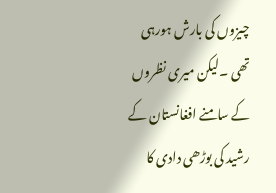چیزوں کی بارش ہورہی تھی ۔لیکن میری نظروں کے سامنے افغانستان کے رشید کی بوڑھی دادی کا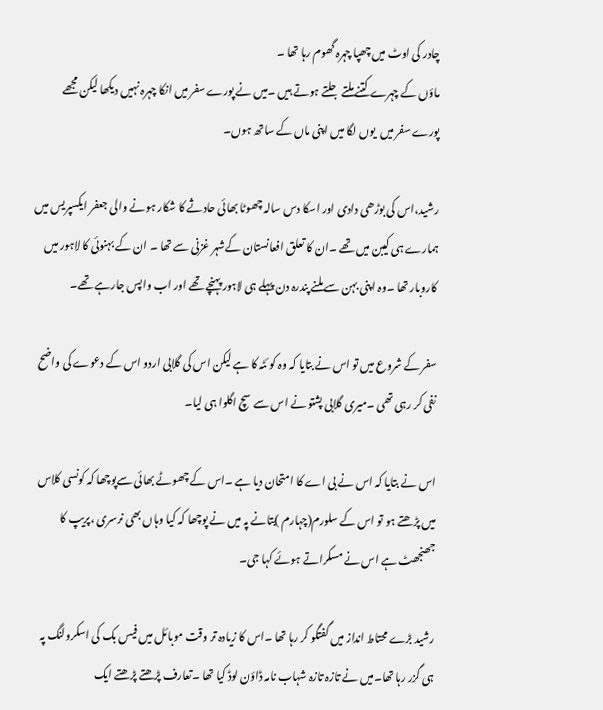چادر کی اوٹ میں چھپا چہرہ گھوم رہا تھا ۔
ماؤں کے چہرے کتنے ملتے جلتے ہوتے ہیں ۔میں نے پورے سفر میں انکا چہرہ نہیں دیکھا لیکن مجھے پورے سفر میں  یوں لگا میں اپنی ماں کے ساتھ ہوں۔

رشید،اس کی بوڑھی دادی اور اسکا دس سالہ چھوٹا بھائی حادثے کا شکار ہونے والی جعفر ایکسپریس میں ہمارے ہی کیبن میں تھے ۔ان کا تعلق افعانستان کےشہر غزنی سے تھا ۔ ان کے بہنوئی کا لاہور میں کاروبار تھا ۔وہ اپنی بہن سے ملنے پندرہ دن پہلے ہی لاہور پہنچے تھے اور اب واپس جارہے تھے۔

سفر کے شروع میں تو اس نے بتایا کہ وہ کو ئٹہ کا ہے لیکن اس کی گلابی اردو اس کے دعوے کی واضح نفی کر رہی تھی ۔میری گلابی پشتو نے اس سے سچ اگلوا ہی لیا۔

اس نے بتایا کہ اس نے بی اے کا امتحان دیا ہے ۔اس کے چھوٹے بھائی سےپوچھا کہ کونسی کلاس میں پڑھتے ہو تو اس کے سلورم(چہارم )بتانے پہ میں نے پوچھا کہ کیا وہاں بھی نرسری ،پریپ کا جھنجھٹ ہے اس نے مسکراتے ہوئے کہا جی۔

رشید بڑے محتاط انداز میں گفتگو کر رہا تھا ۔اس کا زیادہ تر وقت موبائل میں فیس بک کی اسکرولنگ پہ ہی گزر رہا تھا۔میں نے تازہ تازہ شہاب نامہ ڈاؤن لوڈ کیا تھا ۔تعارف پڑھتے پڑھتے ایک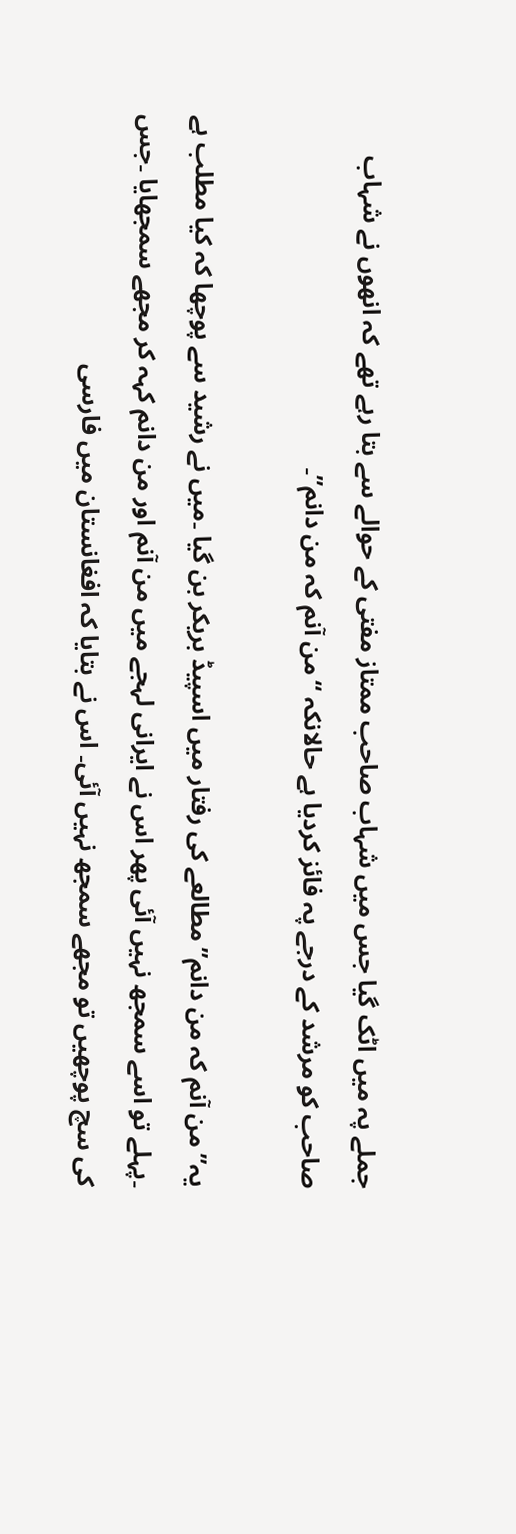جملے پہ میں اٹک گیا جس میں شہاب صاحب ممتاز مفتی کے حوالے سے بتا رہے تھے کہ انھوں نے شہاب صاحب کو مرشد کے درجے پہ فائز کردیا ہے حالانکہ “من آنم کہ من دانم”۔

یہ” من آنم کہ من دانم”مطالعے کی رفتار میں اسپیڈ بریکر بن گیا ۔میں نے رشید سے پوچھا کہ کیا مطلب ہے ۔پہلے تو اسے سمجھ نہیں آئی پھر اس نے ایرانی لہجے میں من آنم اور من دانم کہہ کر مجھے سمجھایا ۔جس کی سچ پوچھیں تو مجھے سمجھ نہیں آئی۔ اس نے بتایا کہ افغانستان میں فارسی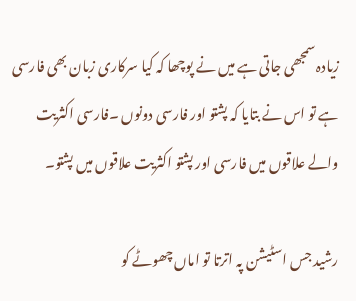زیادہ سمجھی جاتی ہے میں نے پوچھا کہ کیا سرکاری زبان بھی فارسی ہے تو اس نے بتایا کہ پشتو اور فارسی دونوں ۔فارسی اکثریت والے علاقوں میں فارسی اور پشتو اکثریت علاقوں میں پشتو۔

رشید جس اسٹیشن پہ اترتا تو اماں چھوٹے کو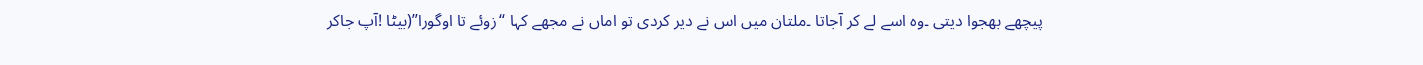پیچھے بھجوا دیتی ۔وہ اسے لے کر آجاتا ۔ملتان میں اس نے دیر کردی تو اماں نے مجھے کہا “زوئے تا اوگورا”(بیٹا !آپ جاکر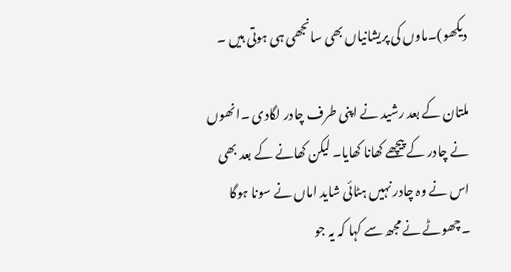دیکھو)۔ماوں کی پریشانیاں بھی سانجھی ہی ہوتی ہیں ۔

ملتان کے بعد رشید نے اپنی طرف چادر لگادی ۔انھوں نے چادر کے پیچھے کھانا کھایا۔ لیکن کھانے کے بعد بھی اس نے وہ چادر نہیں ہٹائی شاید اماں نے سونا ہوگا ۔چھوٹے نے مجھ سے کہا کہ یہ جو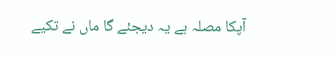آپکا مصلہ ہے یہ دیجئے گا ماں نے تکیے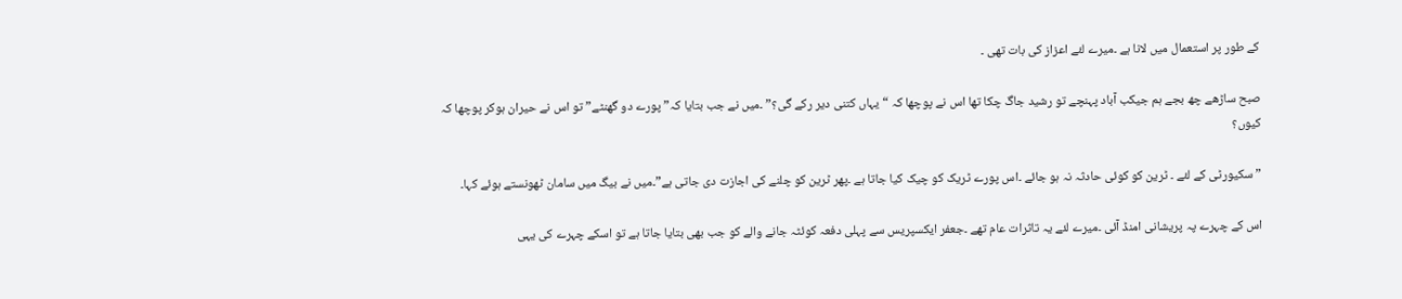کے طور پر استعمال میں لانا ہے ۔میرے لئے اعزاز کی بات تھی ۔

صبح ساڑھے چھ بجے ہم جیکب آباد پہنچے تو رشید جاگ چکا تھا اس نے پوچھا کہ “یہاں کتنی دیر رکے گی؟” ۔میں نے جب بتایا کہ” پورے دو گھنٹے” تو اس نے حیران ہوکر پوچھا کہ کیوں؟

” سکیورٹی کے لئے ۔ ٹرین کو کوئی حادثہ نہ ہو جائے ۔اس پورے ٹریک کو چیک کیا جاتا ہے ۔پھر ٹرین کو چلنے کی اجازت دی جاتی ہے”۔میں نے بیگ میں سامان ٹھونستے ہوئے کہا۔

اس کے چہرے پہ پریشانی امنڈ آئی ۔میرے لئے یہ تاثرات عام تھے ۔جعفر ایکسپریس سے پہلی دفعہ کوئٹہ جانے والے کو جب بھی بتایا جاتا ہے تو اسکے چہرے کی یہی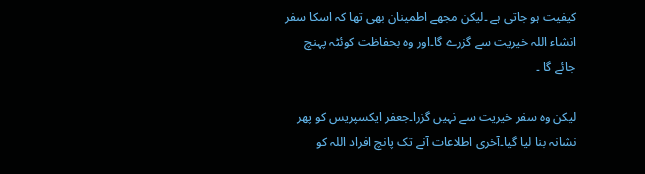کیفیت ہو جاتی ہے ۔لیکن مجھے اطمینان بھی تھا کہ اسکا سفر انشاء اللہ خیریت سے گزرے گا۔اور وہ بحفاظت کوئٹہ پہنچ جائے گا ۔

لیکن وہ سفر خیریت سے نہیں گزرا۔جعفر ایکسپریس کو پھر نشانہ بنا لیا گیا۔آخری اطلاعات آنے تک پانچ افراد اللہ کو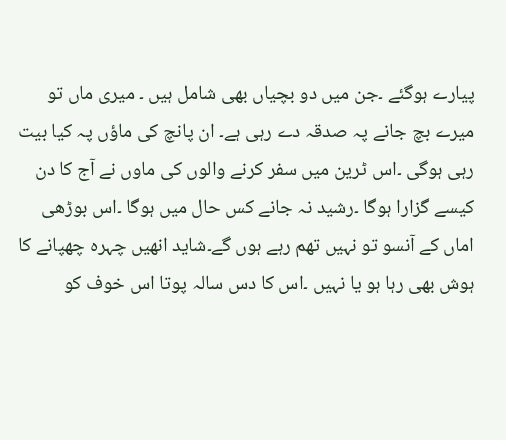پیارے ہوگئے ۔جن میں دو بچیاں بھی شامل ہیں ۔ میری ماں تو میرے بچ جانے پہ صدقہ دے رہی ہے۔ ان پانچ کی ماؤں پہ کیا بیت رہی ہوگی ۔اس ٹرین میں سفر کرنے والوں کی ماوں نے آج کا دن کیسے گزارا ہوگا ۔رشید نہ جانے کس حال میں ہوگا ۔اس بوڑھی اماں کے آنسو تو نہیں تھم رہے ہوں گے۔شاید انھیں چہرہ چھپانے کا ہوش بھی رہا ہو یا نہیں ۔اس کا دس سالہ پوتا اس خوف کو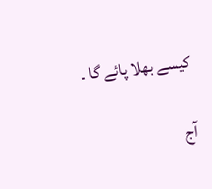کیسے بھلا پائے گا ۔

آج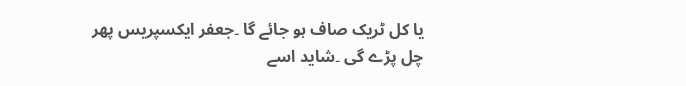یا کل ٹریک صاف ہو جائے گا ۔جعفر ایکسپریس پھر چل پڑے گی ۔شاید اسے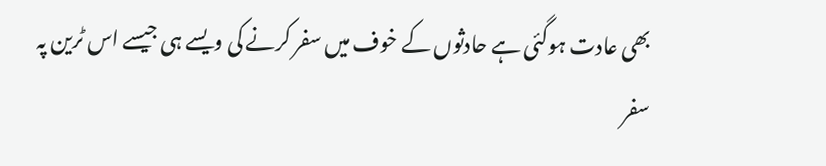بھی عادت ہوگئی ہے حادثوں کے خوف میں سفر کرنے کی ویسے ہی جیسے اس ٹرین پہ سفر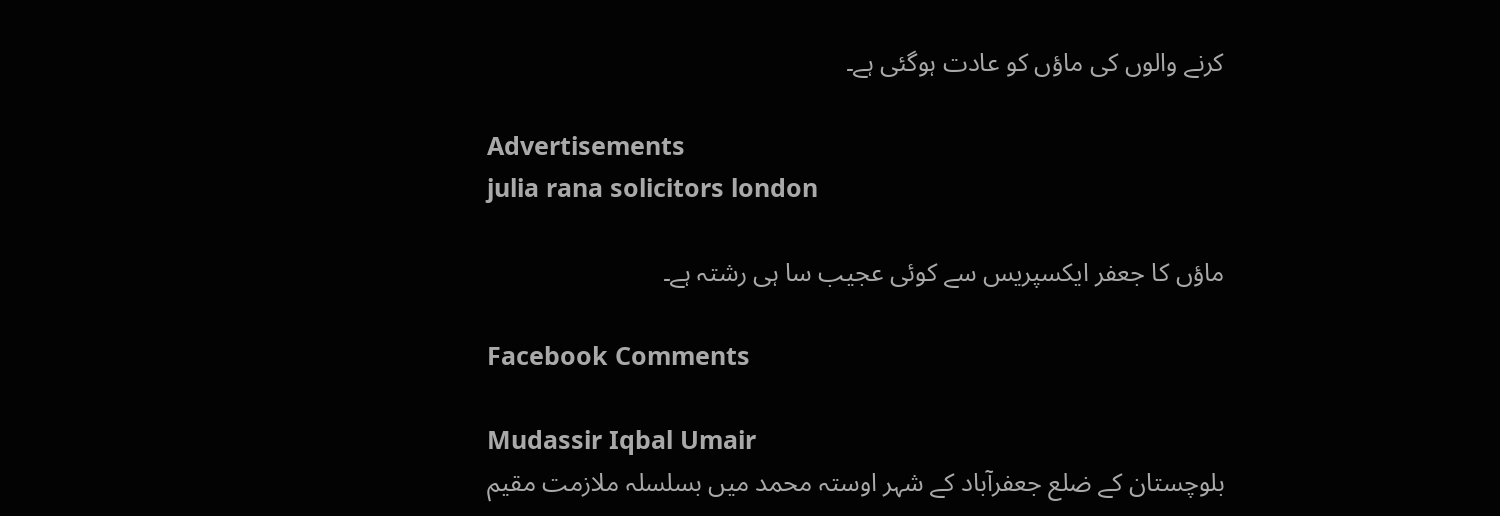کرنے والوں کی ماؤں کو عادت ہوگئی ہے۔

Advertisements
julia rana solicitors london

ماؤں کا جعفر ایکسپریس سے کوئی عجیب سا ہی رشتہ ہے۔

Facebook Comments

Mudassir Iqbal Umair
بلوچستان کے ضلع جعفرآباد کے شہر اوستہ محمد میں بسلسلہ ملازمت مقیم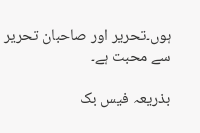ہوں۔تحریر اور صاحبان تحریر سے محبت ہے۔

بذریعہ فیس بک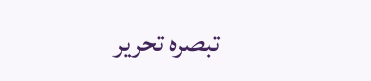تبصرہ تحریر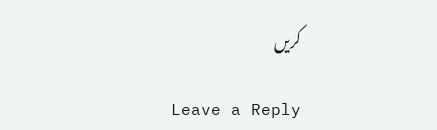کریں

Leave a Reply